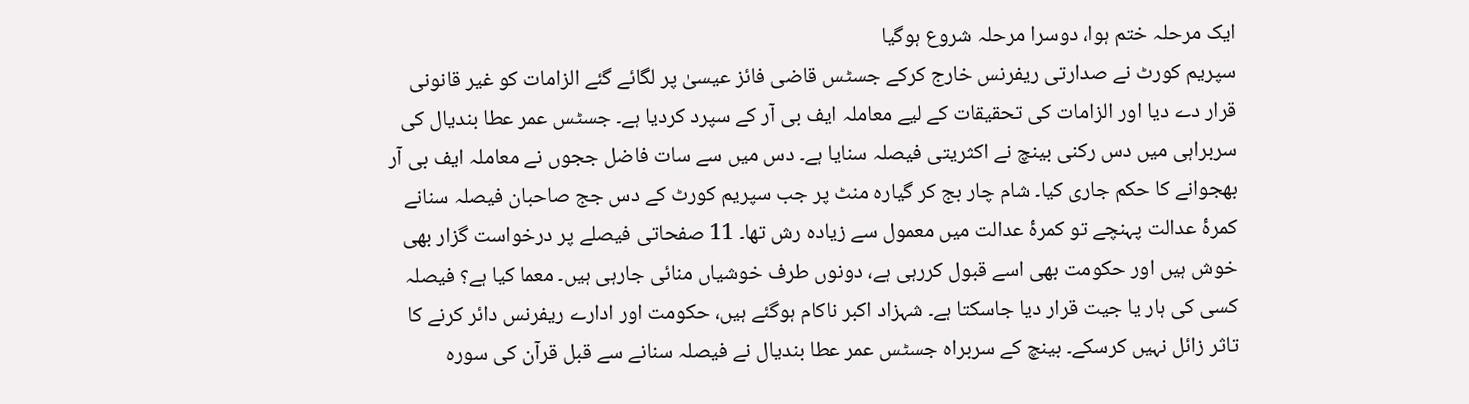ایک مرحلہ ختم ہوا، دوسرا مرحلہ شروع ہوگیا
سپریم کورٹ نے صدارتی ریفرنس خارج کرکے جسٹس قاضی فائز عیسیٰ پر لگائے گئے الزامات کو غیر قانونی قرار دے دیا اور الزامات کی تحقیقات کے لیے معاملہ ایف بی آر کے سپرد کردیا ہے۔ جسٹس عمر عطا بندیال کی سربراہی میں دس رکنی بینچ نے اکثریتی فیصلہ سنایا ہے۔ دس میں سے سات فاضل ججوں نے معاملہ ایف بی آر بھجوانے کا حکم جاری کیا۔ شام چار بج کر گیارہ منٹ پر جب سپریم کورٹ کے دس جج صاحبان فیصلہ سنانے کمرۂ عدالت پہنچے تو کمرۂ عدالت میں معمول سے زیادہ رش تھا۔ 11 صفحاتی فیصلے پر درخواست گزار بھی خوش ہیں اور حکومت بھی اسے قبول کررہی ہے، دونوں طرف خوشیاں منائی جارہی ہیں۔ معما کیا ہے؟ فیصلہ کسی کی ہار یا جیت قرار دیا جاسکتا ہے۔ شہزاد اکبر ناکام ہوگئے ہیں، حکومت اور ادارے ریفرنس دائر کرنے کا تاثر زائل نہیں کرسکے۔ بینچ کے سربراہ جسٹس عمر عطا بندیال نے فیصلہ سنانے سے قبل قرآن کی سورہ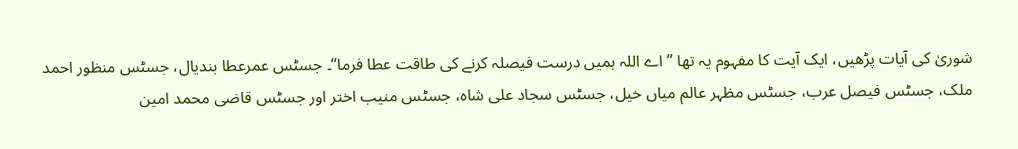شوریٰ کی آیات پڑھیں، ایک آیت کا مفہوم یہ تھا ’’اے اللہ ہمیں درست فیصلہ کرنے کی طاقت عطا فرما‘‘۔ جسٹس عمرعطا بندیال، جسٹس منظور احمد ملک، جسٹس فیصل عرب، جسٹس مظہر عالم میاں خیل، جسٹس سجاد علی شاہ، جسٹس منیب اختر اور جسٹس قاضی محمد امین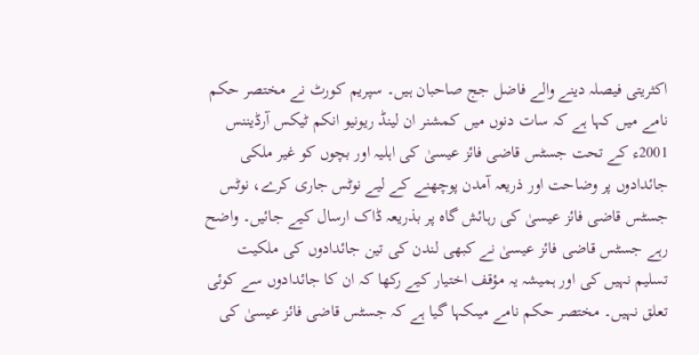اکثریتی فیصلہ دینے والے فاضل جج صاحبان ہیں۔ سپریم کورٹ نے مختصر حکم نامے میں کہا ہے کہ سات دنوں میں کمشنر ان لینڈ ریونیو انکم ٹیکس آرڈیننس 2001ء کے تحت جسٹس قاضی فائز عیسیٰ کی اہلیہ اور بچوں کو غیر ملکی جائدادوں پر وضاحت اور ذریعہ آمدن پوچھنے کے لیے نوٹس جاری کرے، نوٹس جسٹس قاضی فائز عیسیٰ کی رہائش گاہ پر بذریعہ ڈاک ارسال کیے جائیں۔ واضح رہے جسٹس قاضی فائز عیسیٰ نے کبھی لندن کی تین جائدادوں کی ملکیت تسلیم نہیں کی اور ہمیشہ یہ مؤقف اختیار کیے رکھا کہ ان کا جائدادوں سے کوئی تعلق نہیں۔ مختصر حکم نامے میںکہا گیا ہے کہ جسٹس قاضی فائز عیسیٰ کی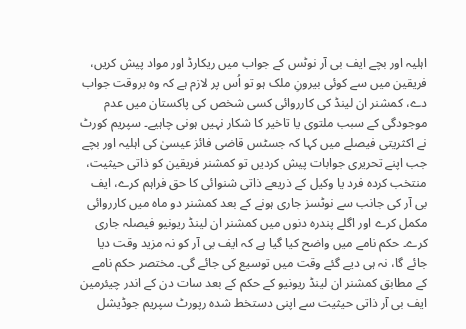اہلیہ اور بچے ایف بی آر نوٹس کے جواب میں ریکارڈ اور مواد پیش کریں، فریقین میں سے کوئی بیرونِ ملک ہو تو اُس پر لازم ہے کہ وہ بروقت جواب دے، کمشنر ان لینڈ کی کارروائی کسی شخص کی پاکستان میں عدم موجودگی کے سبب ملتوی یا تاخیر کا شکار نہیں ہونی چاہیے۔ سپریم کورٹ نے اکثریتی فیصلے میں کہا کہ جسٹس قاضی فائز عیسیٰ کی اہلیہ اور بچے جب اپنے تحریری جوابات پیش کردیں تو کمشنر فریقین کو ذاتی حیثیت، منتخب کردہ فرد یا وکیل کے ذریعے ذاتی شنوائی کا حق فراہم کرے، ایف بی آر کی جانب سے نوٹسز جاری ہونے کے بعد کمشنر دو ماہ میں کارروائی مکمل کرے اور اگلے پندرہ دنوں میں کمشنر ان لینڈ ریونیو فیصلہ جاری کرے۔ حکم نامے میں واضح کیا گیا ہے کہ ایف بی آر کو نہ مزید وقت دیا جائے گا، نہ ہی دیے گئے وقت میں توسیع کی جائے گی۔ مختصر حکم نامے کے مطابق کمشنر ان لینڈ ریونیو کے حکم کے بعد سات دن کے اندر چیئرمین ایف بی آر ذاتی حیثیت سے اپنی دستخط شدہ رپورٹ سپریم جوڈیشل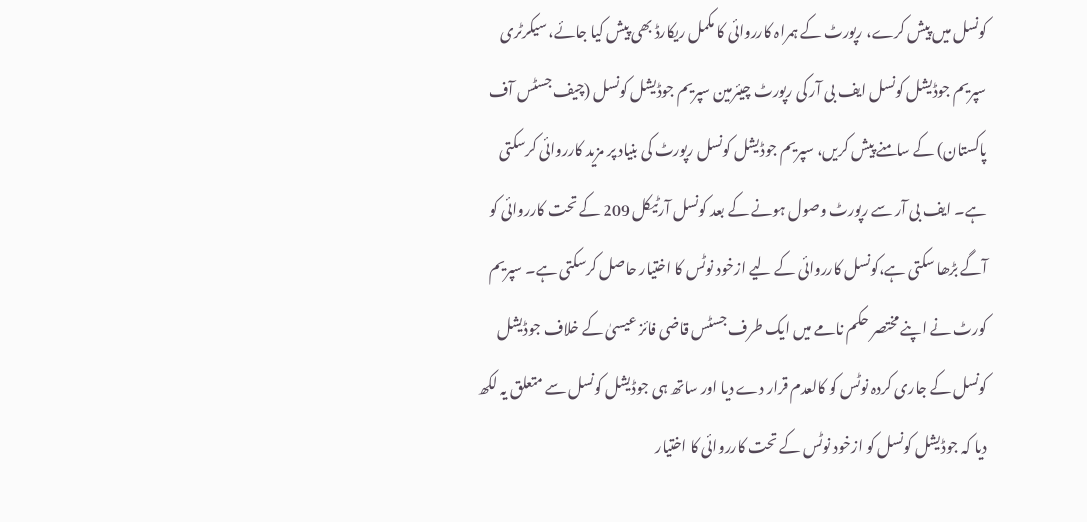کونسل میں پیش کرے، رپورٹ کے ہمراہ کارروائی کا مکمل ریکارڈ بھی پیش کیا جائے، سیکرٹری سپریم جوڈیشل کونسل ایف بی آر کی رپورٹ چیئرمین سپریم جوڈیشل کونسل (چیف جسٹس آف پاکستان) کے سامنے پیش کریں، سپریم جوڈیشل کونسل رپورٹ کی بنیاد پر مزید کارروائی کرسکتی ہے۔ ایف بی آر سے رپورٹ وصول ہونے کے بعد کونسل آرٹیکل 209 کے تحت کارروائی کو آگے بڑھا سکتی ہے،کونسل کارروائی کے لیے ازخود نوٹس کا اختیار حاصل کرسکتی ہے۔ سپریم کورٹ نے اپنے مختصر حکم نامے میں ایک طرف جسٹس قاضی فائز عیسیٰ کے خلاف جوڈیشل کونسل کے جاری کردہ نوٹس کو کالعدم قرار دے دیا اور ساتھ ہی جوڈیشل کونسل سے متعلق یہ لکھ دیا کہ جوڈیشل کونسل کو ازخود نوٹس کے تحت کارروائی کا اختیار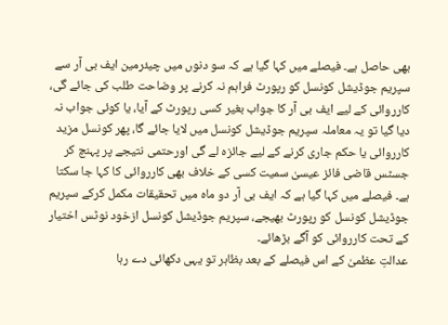بھی حاصل ہے۔ فیصلے میں کہا گیا ہے کہ سو دنوں میں چیئرمین ایف بی آر سے سپریم جوڈیشل کونسل کو رپورٹ فراہم نہ کرنے پر وضاحت طلب کی جائے گی، کارروائی کے لیے ایف بی آر کا جواب بغیر کسی رپورٹ کے آیا، یا کوئی جواب نہ دیا گیا تو یہ معاملہ سپریم جوڈیشل کونسل میں لایا جائے گا، پھر کونسل مزید کارروائی یا حکم جاری کرنے کے لیے جائزہ لے گی اورحتمی نتیجے پر پہنچ کر جسٹس قاضی فائز عیسیٰ سمیت کسی کے خلاف بھی کارروائی کا کہا جا سکتا ہے۔ فیصلے میں کہا گیا ہے کہ ایف بی آر دو ماہ میں تحقیقات مکمل کرکے سپریم جوڈیشل کونسل کو رپورٹ بھیجے، سپریم جوڈیشل کونسل ازخود نوٹس اختیار کے تحت کارروائی کو آگے بڑھائے۔
عدالتِ عظمیٰ کے اس فیصلے کے بعد بظاہر تو یہی دکھائی دے رہا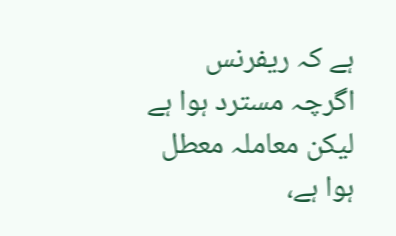ہے کہ ریفرنس اگرچہ مسترد ہوا ہے لیکن معاملہ معطل ہوا ہے،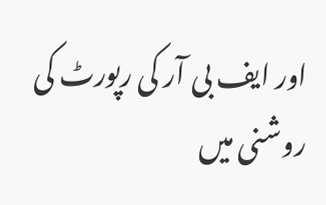اور ایف بی آر کی رپورٹ کی روشنی میں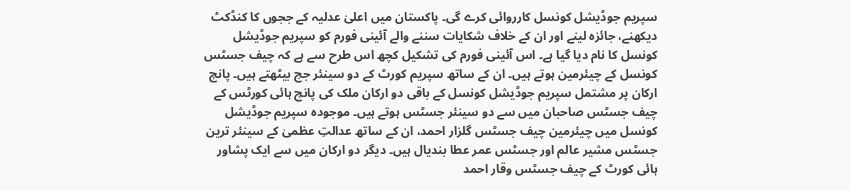سپریم جوڈیشل کونسل کارروائی کرے گی۔ پاکستان میں اعلیٰ عدلیہ کے ججوں کا کنڈکٹ دیکھنے، جائزہ لینے اور ان کے خلاف شکایات سننے والے آئینی فورم کو سپریم جوڈیشل کونسل کا نام دیا گیا ہے۔ اس آئینی فورم کی تشکیل کچھ اس طرح سے ہے کہ چیف جسٹس کونسل کے چیئرمین ہوتے ہیں۔ ان کے ساتھ سپریم کورٹ کے دو سینئر جج بیٹھتے ہیں۔ پانچ ارکان پر مشتمل سپریم جوڈیشل کونسل کے باقی دو ارکان ملک کی پانچ ہائی کورٹس کے چیف جسٹس صاحبان میں سے دو سینئر جسٹس ہوتے ہیں۔ موجودہ سپریم جوڈیشل کونسل میں چیئرمین چیف جسٹس گلزار احمد، ان کے ساتھ عدالتِ عظمیٰ کے سینئر ترین جسٹس مشیر عالم اور جسٹس عمر عطا بندیال ہیں۔ دیگر دو ارکان میں سے ایک پشاور ہائی کورٹ کے چیف جسٹس وقار احمد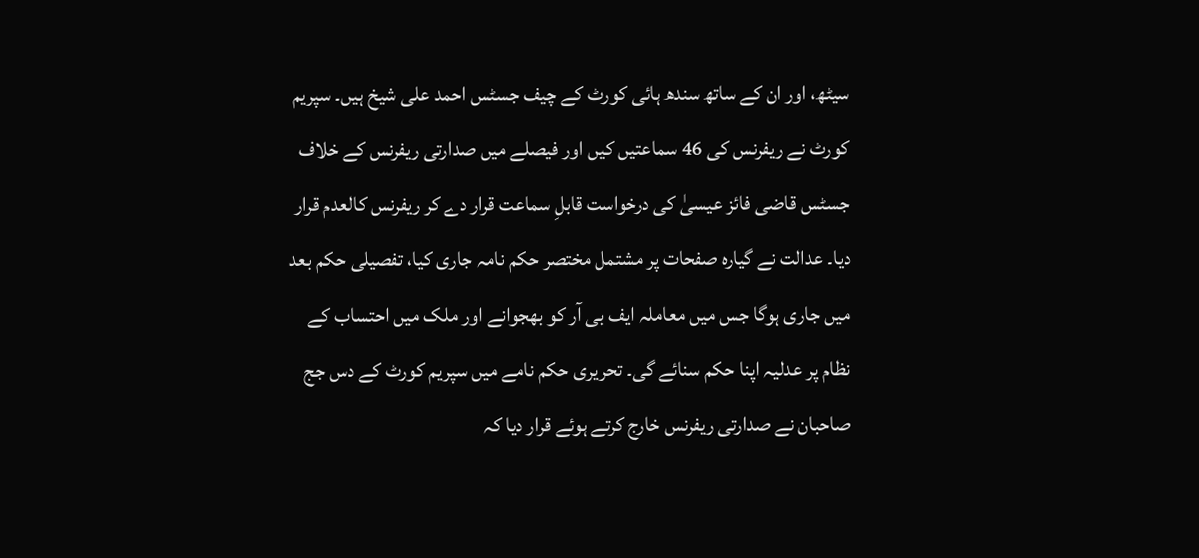سیٹھ، اور ان کے ساتھ سندھ ہائی کورٹ کے چیف جسٹس احمد علی شیخ ہیں۔ سپریم کورٹ نے ریفرنس کی 46 سماعتیں کیں اور فیصلے میں صدارتی ریفرنس کے خلاف جسٹس قاضی فائز عیسیٰ کی درخواست قابلِ سماعت قرار دے کر ریفرنس کالعدم قرار دیا۔ عدالت نے گیارہ صفحات پر مشتمل مختصر حکم نامہ جاری کیا، تفصیلی حکم بعد میں جاری ہوگا جس میں معاملہ ایف بی آر کو بھجوانے اور ملک میں احتساب کے نظام پر عدلیہ اپنا حکم سنائے گی۔ تحریری حکم نامے میں سپریم کورٹ کے دس جج صاحبان نے صدارتی ریفرنس خارج کرتے ہوئے قرار دیا کہ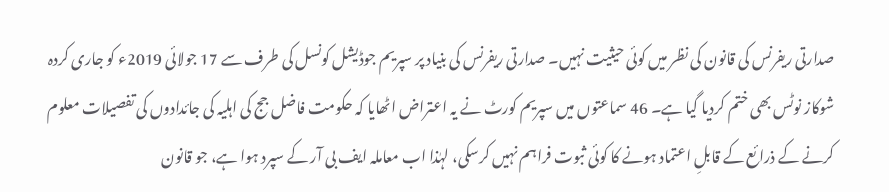صدارتی ریفرنس کی قانون کی نظر میں کوئی حیثیت نہیں۔ صدارتی ریفرنس کی بنیاد پر سپریم جوڈیشل کونسل کی طرف سے 17 جولائی 2019ء کو جاری کردہ شوکاز نوٹس بھی ختم کردیا گیا ہے۔ 46 سماعتوں میں سپریم کورٹ نے یہ اعتراض اٹھایا کہ حکومت فاضل جج کی اہلیہ کی جائدادوں کی تفصیلات معلوم کرنے کے ذرائع کے قابلِ اعتماد ہونے کا کوئی ثبوت فراہم نہیں کرسکی، لہٰذا اب معاملہ ایف بی آر کے سپرد ہوا ہے، جو قانون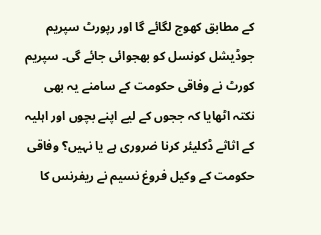کے مطابق کھوج لگائے گا اور رپورٹ سپریم جوڈیشل کونسل کو بھجوائی جائے گی۔ سپریم کورٹ نے وفاقی حکومت کے سامنے یہ بھی نکتہ اٹھایا کہ ججوں کے لیے اپنے بچوں اور اہلیہ کے اثاثے ڈکلیئر کرنا ضروری ہے یا نہیں؟ وفاقی حکومت کے وکیل فروغ نسیم نے ریفرنس کا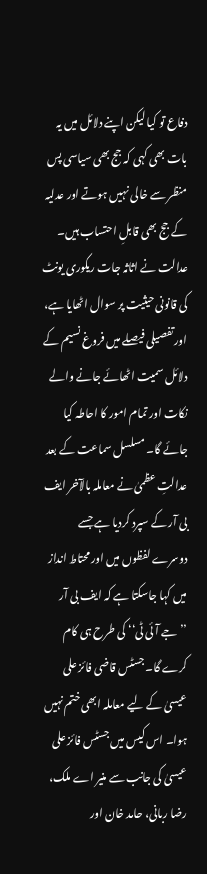دفاع تو کیا لیکن اپنے دلائل میں یہ بات بھی کہی کہ جج بھی سیاسی پس منظر سے خالی نہیں ہوتے اور عدلیہ کے جج بھی قابلِ احتساب ہیں۔ عدالت نے اثاثہ جات ریکوری یونٹ کی قانونی حیثیت پر سوال اٹھایا ہے، اور تفصیلی فیصلے میں فروغ نسیم کے دلائل سمیت اٹھائے جانے والے نکات اور تمام امور کا احاطہ کیا جائے گا۔ مسلسل سماعت کے بعد عدالتِ عظمیٰ نے معاملہ بالآخر ایف بی آر کے سپرد کردیا ہے جسے دوسرے لفظوں میں اور محتاط انداز میں کہا جاسکتا ہے کہ ایف بی آر ’’جے آئی ٹی‘‘ کی طرح ہی کام کرے گا۔ جسٹس قاضی فائز علی عیسیٰ کے لیے معاملہ ابھی ختم نہیں ہوا۔ اس کیس میں جسٹس فائز علی عیسیٰ کی جانب سے منیر اے ملک، رضا ربانی، حامد خان اور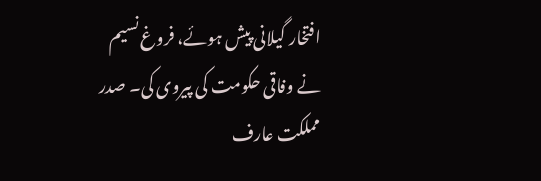افتخار گیلانی پیش ہوئے، فروغ نسیم نے وفاقی حکومت کی پیروی کی۔ صدر مملکت عارف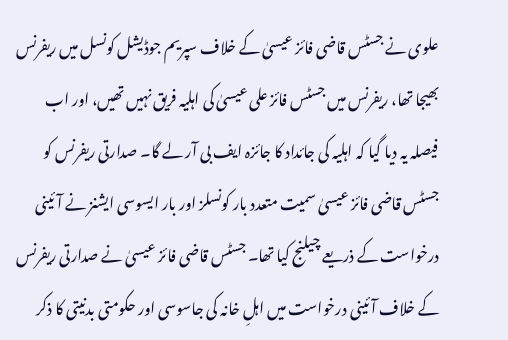علوی نے جسٹس قاضی فائز عیسیٰ کے خلاف سپریم جوڈیشل کونسل میں ریفرنس بھیجا تھا، ریفرنس میں جسٹس فائز علی عیسیٰ کی اہلیہ فریق نہیں تھیں، اور اب فیصلہ یہ دیا گیا کہ اہلیہ کی جائداد کا جائزہ ایف بی آر لے گا۔ صدارتی ریفرنس کو جسٹس قاضی فائز عیسیٰ سمیت متعدد بار کونسلز اور بار ایسوسی ایشنز نے آئینی درخواست کے ذریعے چیلنج کیا تھا۔ جسٹس قاضی فائز عیسیٰ نے صدارتی ریفرنس کے خلاف آئینی درخواست میں اہلِ خانہ کی جاسوسی اور حکومتی بدنیتی کا ذکر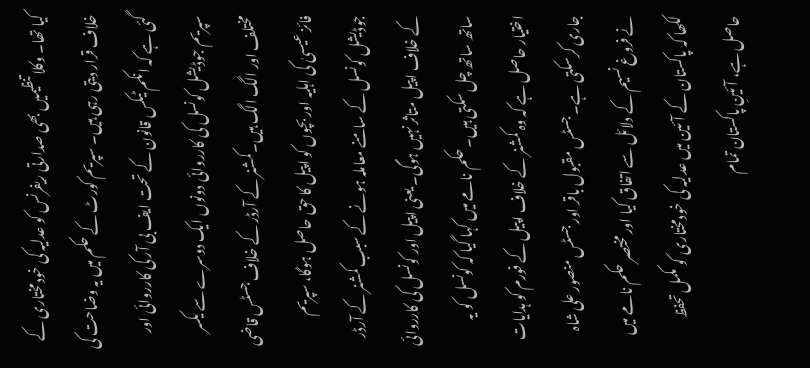کیا تھا۔ وکلا تنظیمیں بھی صدارتی ریفرنس کو عدلیہ کی خودمختاری کے خلاف قرار دیتی رہی ہیں۔ سپریم کورٹ کے حکم میں یہ وضاحت کی گئی ہے کہ انکم ٹیکس قانون کے تحت ایف بی آر کی کارروائی اور سپریم جوڈیشل کونسل کی کارروائی دونوں ایک دوسرے سے یکسر مختلف اور الگ الگ ہیں۔کمشنر کے آرڈر کے خلاف جسٹس قاضی فائز عیسیٰ کی اہلیہ اور بچوں کو اپیل کا حق حاصل ہوگا، سپریم جوڈیشل کونسل کے سامنے معاملہ ہونے کے سبب کمشنر کے آرڈر کے خلاف اپیل متاثر نہیں ہوگی۔ یعنی اپیل اور کونسل کی کارروائی ساتھ ساتھ چل سکتی ہیں۔ حکم نامے میں کہا گیا کہ کونسل کو یہ اختیار حاصل ہے کہ وہ کمشنر کے خلاف اپیل کے فورم کو ہدایات جاری کرسکتی ہے۔ جسٹس مقبول باقر اور جسٹس منصور علی شاہ نے فروغ نسیم کے دلائل سے اتفاق کیا اور مختصر حکم نامے میں لکھا کہ پاکستان کے آئین میں عدلیہ کی خودمختاری کو مکمل تحفظ حاصل ہے، آئینِ پاکستان تمام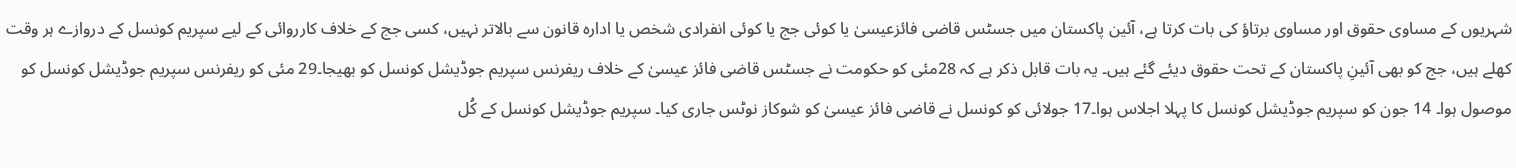شہریوں کے مساوی حقوق اور مساوی برتاؤ کی بات کرتا ہے، آئین پاکستان میں جسٹس قاضی فائزعیسیٰ یا کوئی جج یا کوئی انفرادی شخص یا ادارہ قانون سے بالاتر نہیں، کسی جج کے خلاف کارروائی کے لیے سپریم کونسل کے دروازے ہر وقت کھلے ہیں، جج کو بھی آئینِ پاکستان کے تحت حقوق دیئے گئے ہیں۔ یہ بات قابل ذکر ہے کہ 28مئی کو حکومت نے جسٹس قاضی فائز عیسیٰ کے خلاف ریفرنس سپریم جوڈیشل کونسل کو بھیجا۔29 مئی کو ریفرنس سپریم جوڈیشل کونسل کو موصول ہوا۔ 14 جون کو سپریم جوڈیشل کونسل کا پہلا اجلاس ہوا۔17 جولائی کو کونسل نے قاضی فائز عیسیٰ کو شوکاز نوٹس جاری کیا۔ سپریم جوڈیشل کونسل کے کُل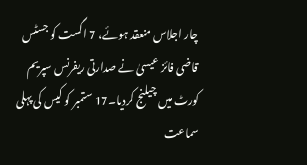چار اجلاس منعقد ہوئے، 7 اگست کو جسٹس قاضی فائز عیسیٰ نے صدارتی ریفرنس سپریم کورٹ میں چیلنج کردیا۔17 ستمبر کو کیس کی پہلی سماعت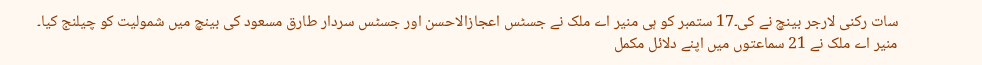سات رکنی لارجر بینچ نے کی۔17 ستمبر کو ہی منیر اے ملک نے جسٹس اعجازالاحسن اور جسٹس سردار طارق مسعود کی بینچ میں شمولیت کو چیلنج کیا۔ منیر اے ملک نے 21 سماعتوں میں اپنے دلائل مکمل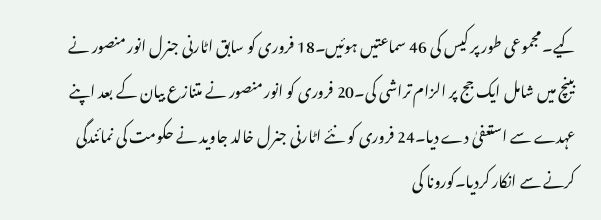کیے۔ مجموعی طور پر کیس کی 46 سماعتیں ہوئیں۔18 فروری کو سابق اٹارنی جنرل انور منصور نے بینچ میں شامل ایک جج پر الزام تراشی کی۔20 فروری کو انور منصور نے متنازع بیان کے بعد اپنے عہدے سے استعفیٰ دے دیا۔24 فروری کو نئے اٹارنی جنرل خالد جاوید نے حکومت کی نمائندگی کرنے سے انکار کردیا۔کورونا کی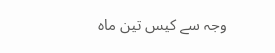وجہ سے کیس تین ماہ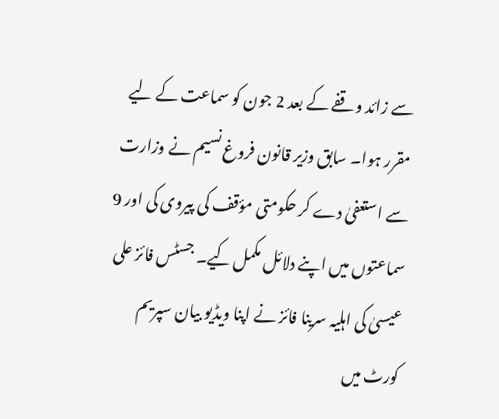سے زائد وقفے کے بعد 2 جون کو سماعت کے لیے مقرر ہوا۔ سابق وزیر قانون فروغ نسیم نے وزارت سے استعفیٰ دے کر حکومتی مؤقف کی پیروی کی اور 9 سماعتوں میں اپنے دلائل مکمل کیے۔ جسٹس فائز علی عیسیٰ کی اہلیہ سرینا فائز نے اپنا ویڈیو بیان سپریم کورٹ میں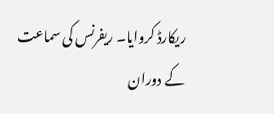ریکارڈ کروایا۔ ریفرنس کی سماعت کے دوران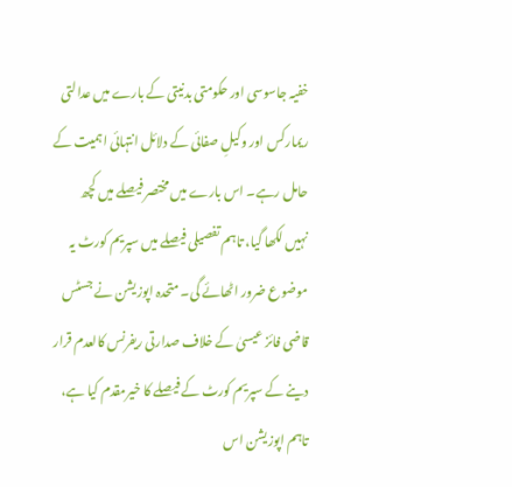خفیہ جاسوسی اور حکومتی بدنیتی کے بارے میں عدالتی ریمارکس اور وکیلِ صفائی کے دلائل انتہائی اہمیت کے حامل رہے۔ اس بارے میں مختصر فیصلے میں کچھ نہیں لکھا گیا، تاہم تفصیلی فیصلے میں سپریم کورٹ یہ موضوع ضرور اٹھائے گی۔ متحدہ اپوزیشن نے جسٹس قاضی فائز عیسیٰ کے خلاف صدارتی ریفرنس کالعدم قرار دینے کے سپریم کورٹ کے فیصلے کا خیرمقدم کیا ہے، تاہم اپوزیشن اس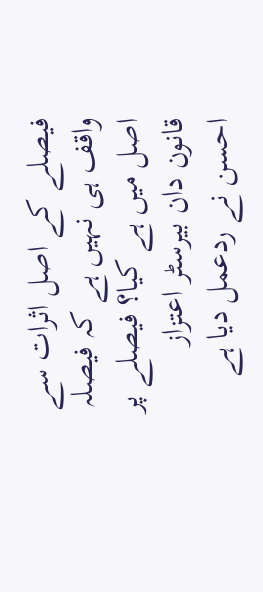فیصلے کے اصل اثرات سے واقف ہی نہیں ہے کہ فیصلہ اصل میں ہے کیا؟ فیصلے پر قانون دان بیرسٹر اعتزاز احسن نے ردعمل دیا ہے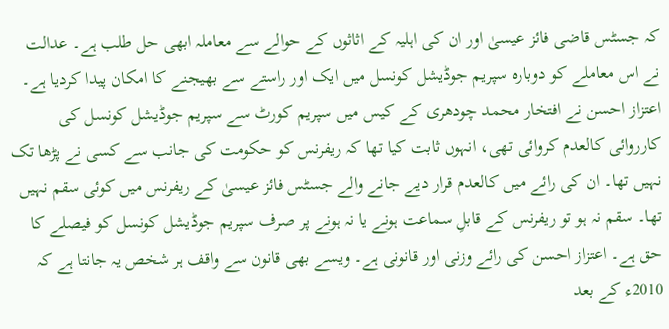کہ جسٹس قاضی فائز عیسیٰ اور ان کی اہلیہ کے اثاثوں کے حوالے سے معاملہ ابھی حل طلب ہے۔ عدالت نے اس معاملے کو دوبارہ سپریم جوڈیشل کونسل میں ایک اور راستے سے بھیجنے کا امکان پیدا کردیا ہے۔ اعتزاز احسن نے افتخار محمد چودھری کے کیس میں سپریم کورٹ سے سپریم جوڈیشل کونسل کی کارروائی کالعدم کروائی تھی، انہوں ثابت کیا تھا کہ ریفرنس کو حکومت کی جانب سے کسی نے پڑھا تک نہیں تھا۔ ان کی رائے میں کالعدم قرار دیے جانے والے جسٹس فائز عیسیٰ کے ریفرنس میں کوئی سقم نہیں تھا۔ سقم نہ ہو تو ریفرنس کے قابلِ سماعت ہونے یا نہ ہونے پر صرف سپریم جوڈیشل کونسل کو فیصلے کا حق ہے۔ اعتزاز احسن کی رائے وزنی اور قانونی ہے۔ ویسے بھی قانون سے واقف ہر شخص یہ جانتا ہے کہ 2010ء کے بعد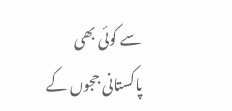سے کوئی بھی پاکستانی ججوں کے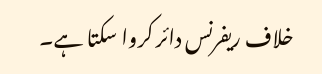خلاف ریفرنس دائر کروا سکتا ہے۔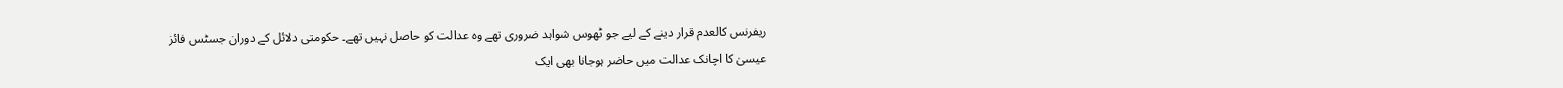ریفرنس کالعدم قرار دینے کے لیے جو ٹھوس شواہد ضروری تھے وہ عدالت کو حاصل نہیں تھے۔ حکومتی دلائل کے دوران جسٹس فائز عیسیٰ کا اچانک عدالت میں حاضر ہوجانا بھی ایک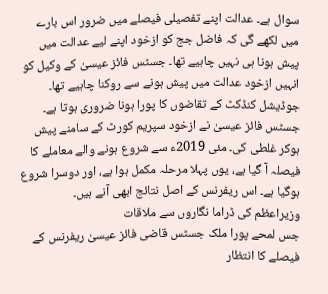سوال ہے۔ عدالت اپنے تفصیلی فیصلے میں ضرور اس بارے میں لکھے گی کہ فاضل جج کو ازخود اپنے لیے عدالت میں پیش ہونا ہی نہیں چاہیے تھا۔ جسٹس فائز عیسیٰ کے وکیل کو انہیں ازخود عدالت میں پیش ہونے سے روکنا چاہیے تھا۔ جوڈیشل کنڈکٹ کے تقاضوں کا پورا ہونا ضروری ہوتا ہے۔ جسٹس فائز عیسیٰ نے ازخود سپریم کورٹ کے سامنے پیش ہوکر غلطی کی۔ مئی 2019ء سے شروع ہونے والے معاملے کا فیصلہ آ گیا ہے، یوں پہلا مرحلہ مکمل ہوا ہے، اور دوسرا شروع ہوگیا ہے۔ اس ریفرنس کے اصل نتائج ابھی آنے ہیں۔
وزیراعظم کی ڈراما نگاروں سے ملاقات
جس لمحے پورا ملک جسٹس قاضی فائز عیسیٰ ریفرنس کے فیصلے کا انتظار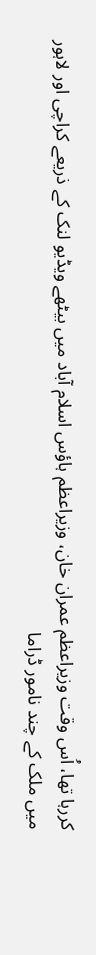کررہا تھا، اُس وقت وزیراعظم عمران خان، وزیراعظم ہاؤس اسلام آباد میں بیٹھے ویڈیو لنک کے ذریعے کراچی اور لاہور میں ملک کے چند نامور ڈراما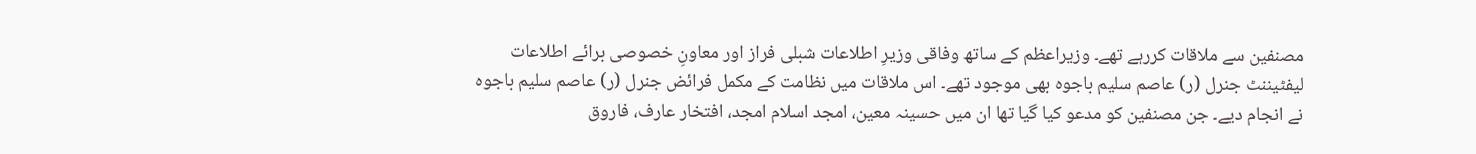مصنفین سے ملاقات کررہے تھے۔ وزیراعظم کے ساتھ وفاقی وزیرِ اطلاعات شبلی فراز اور معاونِ خصوصی برائے اطلاعات لیفٹیننٹ جنرل (ر) عاصم سلیم باجوہ بھی موجود تھے۔ اس ملاقات میں نظامت کے مکمل فرائض جنرل (ر) عاصم سلیم باجوہ نے انجام دیے۔ جن مصنفین کو مدعو کیا گیا تھا ان میں حسینہ معین، امجد اسلام امجد، افتخار عارف، فاروق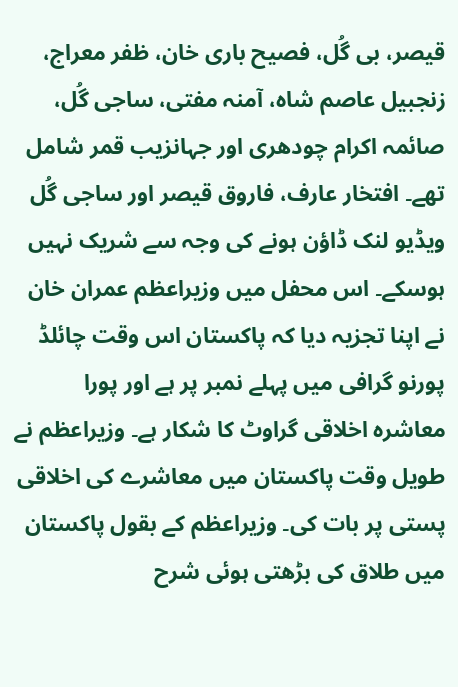قیصر، بی گُل، فصیح باری خان، ظفر معراج، زنجبیل عاصم شاہ، آمنہ مفتی، ساجی گُل، صائمہ اکرام چودھری اور جہانزیب قمر شامل تھے۔ افتخار عارف، فاروق قیصر اور ساجی گُل ویڈیو لنک ڈاؤن ہونے کی وجہ سے شریک نہیں ہوسکے۔ اس محفل میں وزیراعظم عمران خان نے اپنا تجزیہ دیا کہ پاکستان اس وقت چائلڈ پورنو گرافی میں پہلے نمبر پر ہے اور پورا معاشرہ اخلاقی گراوٹ کا شکار ہے۔ وزیراعظم نے طویل وقت پاکستان میں معاشرے کی اخلاقی پستی پر بات کی۔ وزیراعظم کے بقول پاکستان میں طلاق کی بڑھتی ہوئی شرح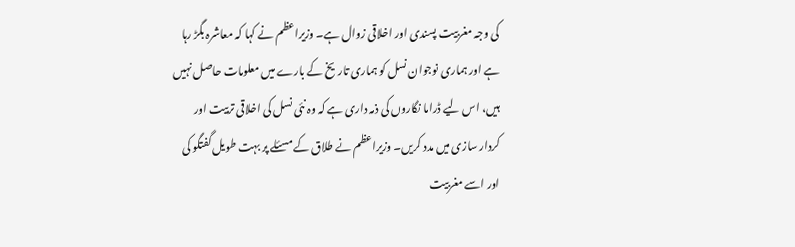کی وجہ مغربیت پسندی اور اخلاقی زوال ہے۔ وزیراعظم نے کہا کہ معاشرہ بگڑ رہا ہے اور ہماری نوجوان نسل کو ہماری تاریخ کے بارے میں معلومات حاصل نہیں ہیں، اس لیے ڈراما نگاروں کی ذمہ داری ہے کہ وہ نئی نسل کی اخلاقی تربیت اور کردار سازی میں مدد کریں۔ وزیراعظم نے طلاق کے مسئلے پر بہت طویل گفتگو کی اور اسے مغربیت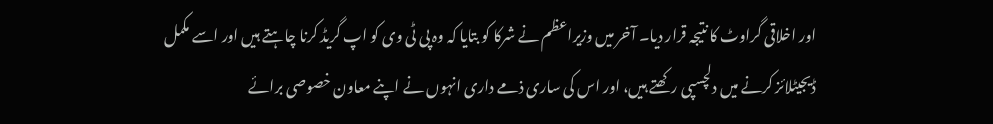اور اخلاقی گراوٹ کا نتیجہ قرار دیا۔ آخر میں وزیراعظم نے شرکا کو بتایا کہ وہ پی ٹی وی کو اپ گریڈ کرنا چاہتے ہیں اور اسے مکمل ڈیجیٹلائز کرنے میں دلچسپی رکھتے ہیں، اور اس کی ساری ذمے داری انہوں نے اپنے معاون خصوصی برائے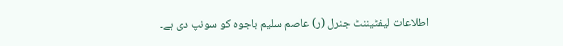اطلاعات لیفٹیننٹ جنرل (ر) عاصم سلیم باجوہ کو سونپ دی ہے۔